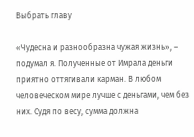Выбрать главу

«Чудесна и разнообразна чужая жизнь», – подумал я. Полученные от Имрала деньги приятно оттягивали карман. В любом человеческом мире лучше с деньгами, чем без них. Судя по весу, сумма должна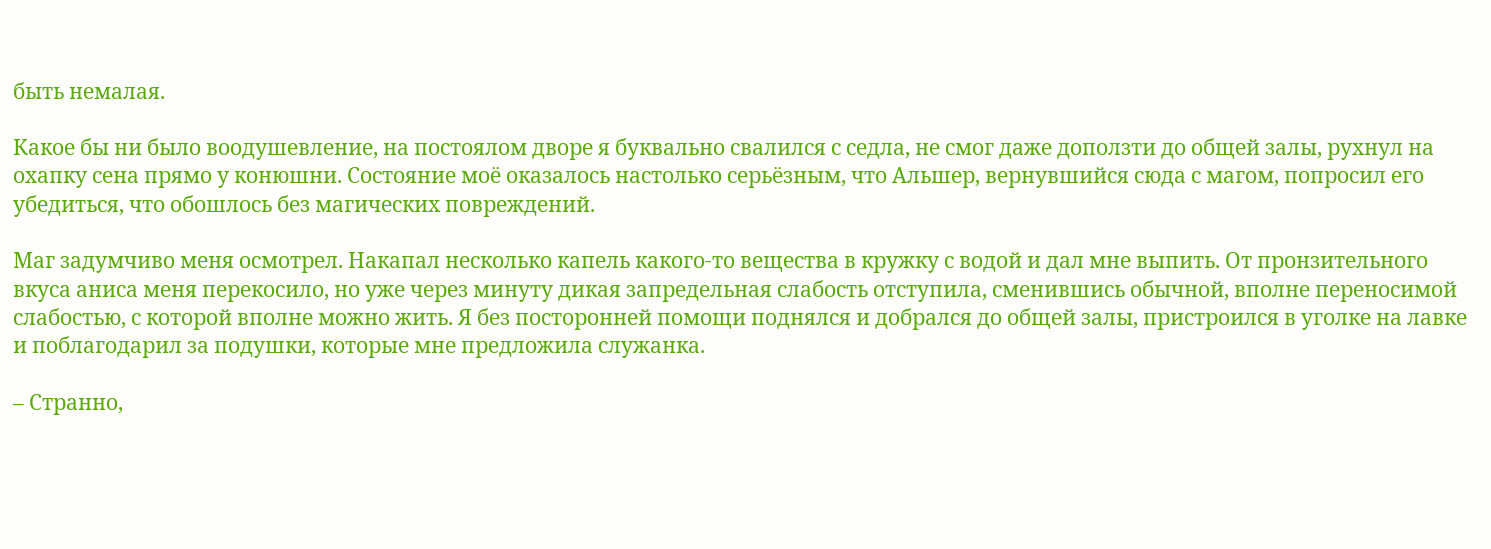быть немалая.

Какое бы ни было воодушевление, на постоялом дворе я буквально свалился с седла, не смог даже доползти до общей залы, рухнул на охапку сена прямо у конюшни. Состояние моё оказалось настолько серьёзным, что Альшер, вернувшийся сюда с магом, попросил его убедиться, что обошлось без магических повреждений.

Маг задумчиво меня осмотрел. Накапал несколько капель какого-то вещества в кружку с водой и дал мне выпить. От пронзительного вкуса аниса меня перекосило, но уже через минуту дикая запредельная слабость отступила, сменившись обычной, вполне переносимой слабостью, с которой вполне можно жить. Я без посторонней помощи поднялся и добрался до общей залы, пристроился в уголке на лавке и поблагодарил за подушки, которые мне предложила служанка.

– Странно,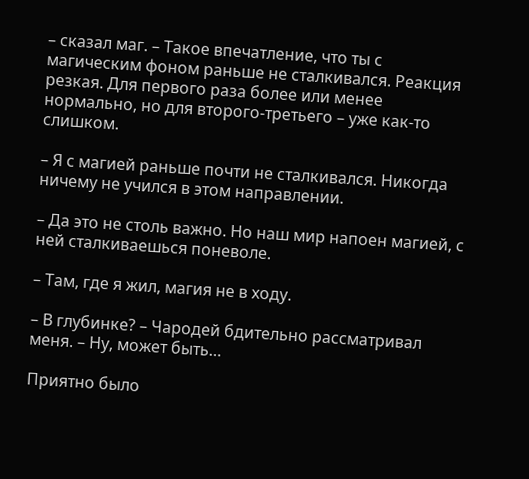– сказал маг. – Такое впечатление, что ты с магическим фоном раньше не сталкивался. Реакция резкая. Для первого раза более или менее нормально, но для второго-третьего – уже как-то слишком.

– Я с магией раньше почти не сталкивался. Никогда ничему не учился в этом направлении.

– Да это не столь важно. Но наш мир напоен магией, с ней сталкиваешься поневоле.

– Там, где я жил, магия не в ходу.

– В глубинке? – Чародей бдительно рассматривал меня. – Ну, может быть…

Приятно было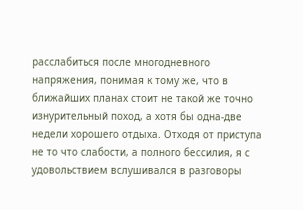расслабиться после многодневного напряжения, понимая к тому же, что в ближайших планах стоит не такой же точно изнурительный поход, а хотя бы одна-две недели хорошего отдыха. Отходя от приступа не то что слабости, а полного бессилия, я с удовольствием вслушивался в разговоры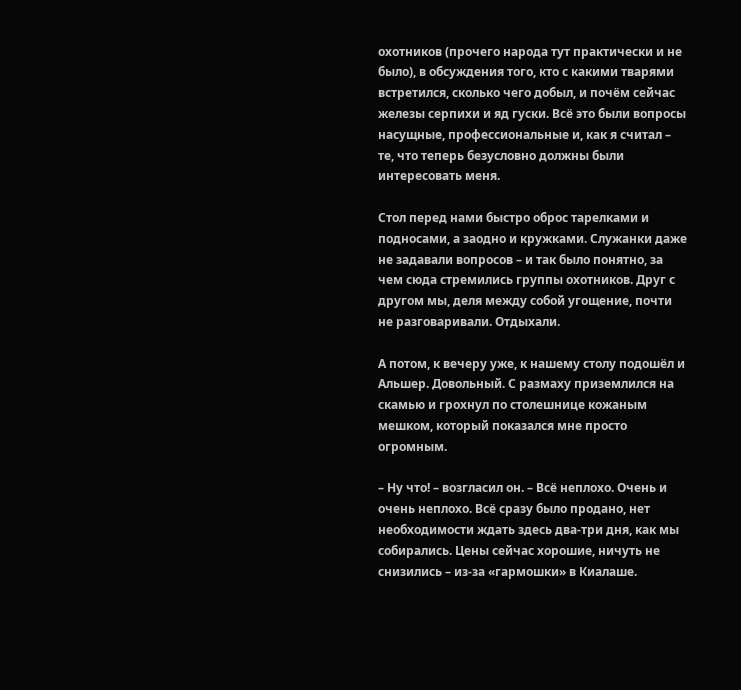охотников (прочего народа тут практически и не было), в обсуждения того, кто с какими тварями встретился, сколько чего добыл, и почём сейчас железы серпихи и яд гуски. Всё это были вопросы насущные, профессиональные и, как я считал – те, что теперь безусловно должны были интересовать меня.

Стол перед нами быстро оброс тарелками и подносами, а заодно и кружками. Служанки даже не задавали вопросов – и так было понятно, за чем сюда стремились группы охотников. Друг с другом мы, деля между собой угощение, почти не разговаривали. Отдыхали.

А потом, к вечеру уже, к нашему столу подошёл и Альшер. Довольный. С размаху приземлился на скамью и грохнул по столешнице кожаным мешком, который показался мне просто огромным.

– Ну что! – возгласил он. – Всё неплохо. Очень и очень неплохо. Всё сразу было продано, нет необходимости ждать здесь два-три дня, как мы собирались. Цены сейчас хорошие, ничуть не снизились – из-за «гармошки» в Киалаше.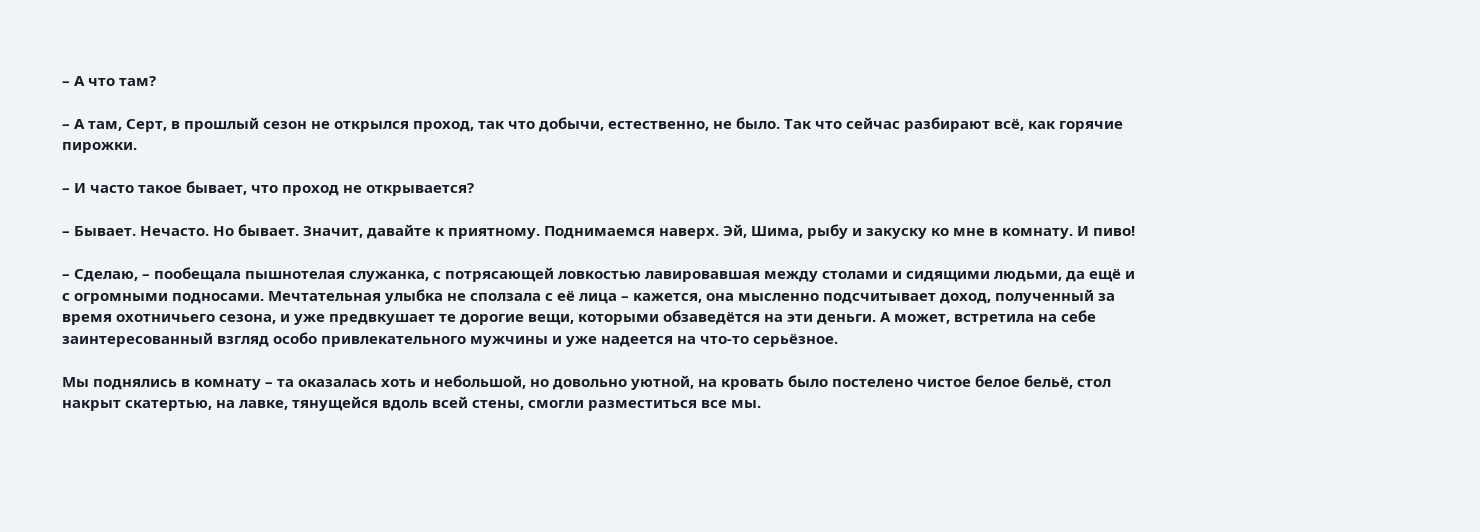– А что там?

– А там, Серт, в прошлый сезон не открылся проход, так что добычи, естественно, не было. Так что сейчас разбирают всё, как горячие пирожки.

– И часто такое бывает, что проход не открывается?

– Бывает. Нечасто. Но бывает. Значит, давайте к приятному. Поднимаемся наверх. Эй, Шима, рыбу и закуску ко мне в комнату. И пиво!

– Сделаю, – пообещала пышнотелая служанка, с потрясающей ловкостью лавировавшая между столами и сидящими людьми, да ещё и с огромными подносами. Мечтательная улыбка не сползала с её лица – кажется, она мысленно подсчитывает доход, полученный за время охотничьего сезона, и уже предвкушает те дорогие вещи, которыми обзаведётся на эти деньги. А может, встретила на себе заинтересованный взгляд особо привлекательного мужчины и уже надеется на что-то серьёзное.

Мы поднялись в комнату – та оказалась хоть и небольшой, но довольно уютной, на кровать было постелено чистое белое бельё, стол накрыт скатертью, на лавке, тянущейся вдоль всей стены, смогли разместиться все мы.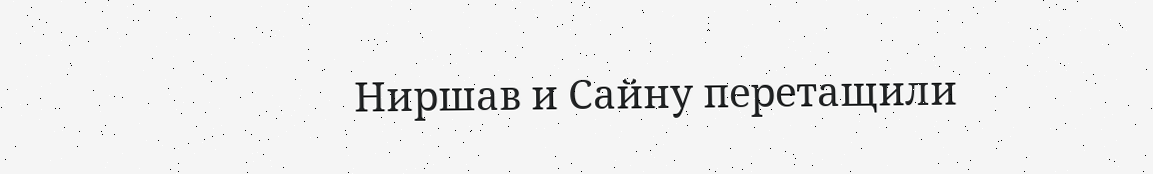Ниршав и Сайну перетащили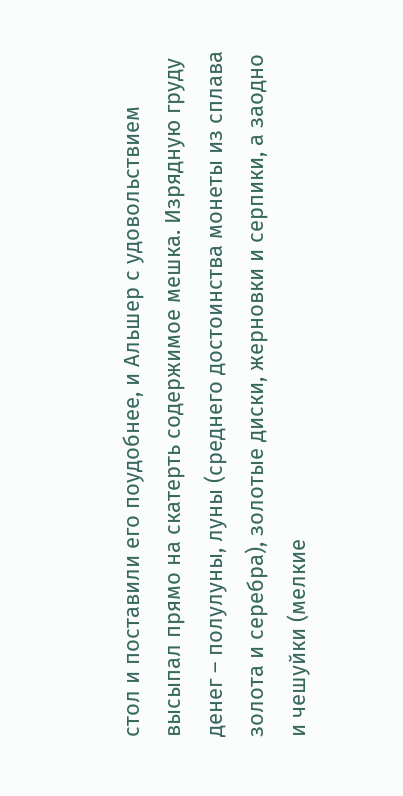стол и поставили его поудобнее, и Альшер с удовольствием высыпал прямо на скатерть содержимое мешка. Изрядную груду денег – полулуны, луны (среднего достоинства монеты из сплава золота и серебра), золотые диски, жерновки и серпики, а заодно и чешуйки (мелкие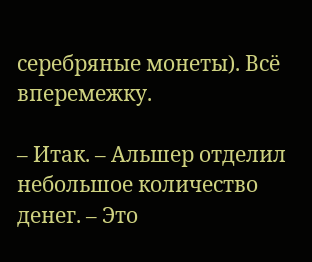серебряные монеты). Всё вперемежку.

– Итак. – Альшер отделил небольшое количество денег. – Это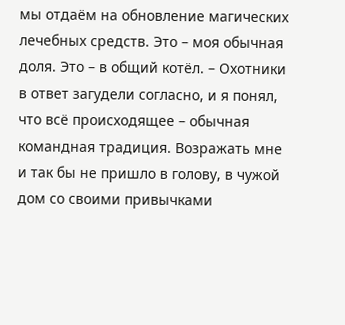мы отдаём на обновление магических лечебных средств. Это – моя обычная доля. Это – в общий котёл. – Охотники в ответ загудели согласно, и я понял, что всё происходящее – обычная командная традиция. Возражать мне и так бы не пришло в голову, в чужой дом со своими привычками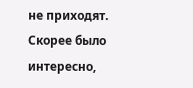не приходят. Скорее было интересно,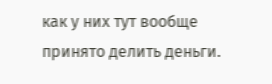как у них тут вообще принято делить деньги.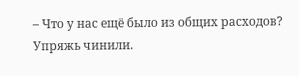– Что у нас ещё было из общих расходов? Упряжь чинили.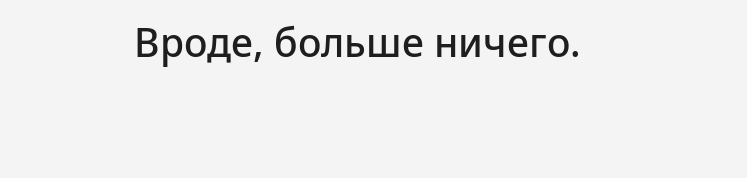Вроде, больше ничего.